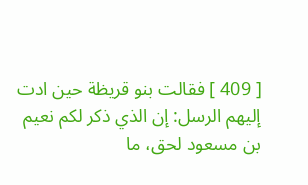[ 409 ] فقالت بنو قريظة حين ادت إليهم الرسل: إن الذي ذكر لكم نعيم بن مسعود لحق، ما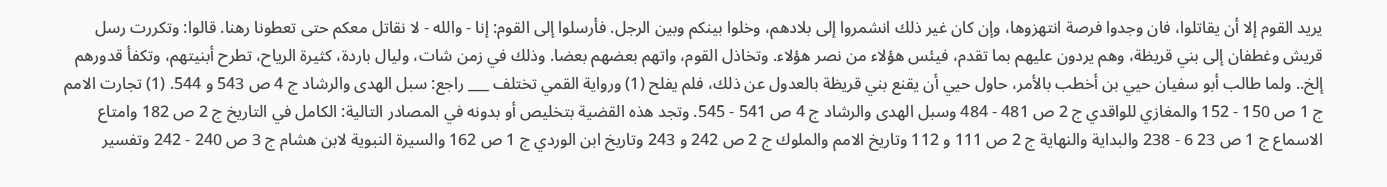يريد القوم إلا أن يقاتلوا، فان وجدوا فرصة انتهزوها، وإن كان غير ذلك انشمروا إلى بلادهم، وخلوا بينكم وبين الرجل. فأرسلوا إلى القوم: إنا - والله - لا نقاتل معكم حتى تعطونا رهنا. قالوا: وتكررت رسل قريش وغطفان إلى بني قريظة، وهم يردون عليهم بما تقدم، فيئس هؤلاء من نصر هؤلاء. وتخاذل القوم، واتهم بعضهم بعضا. وذلك في زمن شات، وليال باردة، كثيرة الرياح، تطرح أبنيتهم، وتكفأ قدورهم إلخ.. ولما طالب أبو سفيان حيي بن أخطب بالأمر، حاول حيي أن يقنع بني قريظة بالعدول عن ذلك، فلم يفلح (1) ورواية القمي تختلف ___ راجع: سبل الهدى والرشاد ج 4 ص 543 و 544. (1) تجارت الامم ج 1 ص 150 - 152 والمغازي للواقدي ج 2 ص 481 - 484 وسبل الهدى والرشاد ج 4 ص 541 - 545. وتجد هذه القضية بتخليص أو بدونه في المصادر التالية: الكامل في التاريخ ج 2 ص 182 وامتاع الاسماع ج 1 ص 23 6 - 238 والبداية والنهاية ج 2 ص 111 و 112 وتاريخ الامم والملوك ج 2 ص 242 و 243 وتاريخ ابن الوردي ج 1 ص 162 والسيرة النبوية لابن هشام ج 3 ص 240 - 242 وتفسير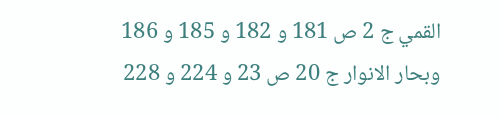القمي ج 2 ص 181 و 182 و 185 و 186 وبحار الانوار ج 20 ص 23 و 224 و 228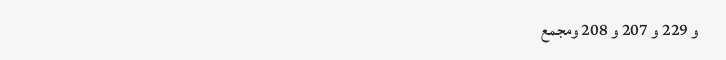و 229 و 207 و 208 ومجمع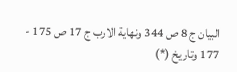البيان ج 8 ص 344 ونهاية الارب ج 17 ص 175 - 177 وتاريخ (*)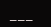___